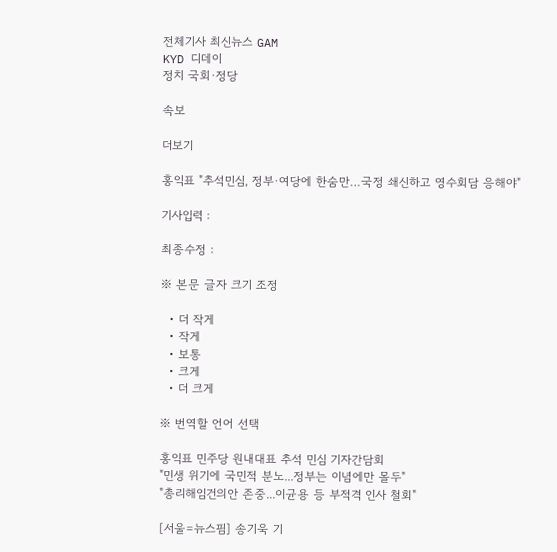전체기사 최신뉴스 GAM
KYD 디데이
정치 국회·정당

속보

더보기

홍익표 "추석민심, 정부·여당에 한숨만…국정 쇄신하고 영수회담 응해야"

기사입력 :

최종수정 :

※ 본문 글자 크기 조정

  • 더 작게
  • 작게
  • 보통
  • 크게
  • 더 크게

※ 번역할 언어 선택

홍익표 민주당 원내대표 추석 민심 기자간담회
"민생 위기에 국민적 분노...정부는 이념에만 몰두"
"총리해임건의안 존중...이균용 등 부적격 인사 철회"

[서울=뉴스핌] 송기욱 기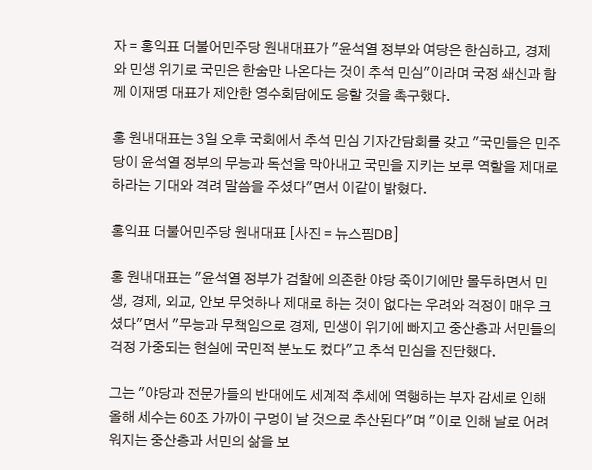자 = 홍익표 더불어민주당 원내대표가 "윤석열 정부와 여당은 한심하고, 경제와 민생 위기로 국민은 한숨만 나온다는 것이 추석 민심"이라며 국정 쇄신과 함께 이재명 대표가 제안한 영수회담에도 응할 것을 촉구했다.

홍 원내대표는 3일 오후 국회에서 추석 민심 기자간담회를 갖고 "국민들은 민주당이 윤석열 정부의 무능과 독선을 막아내고 국민을 지키는 보루 역할을 제대로 하라는 기대와 격려 말씀을 주셨다"면서 이같이 밝혔다.

홍익표 더불어민주당 원내대표 [사진 = 뉴스핌DB]

홍 원내대표는 "윤석열 정부가 검찰에 의존한 야당 죽이기에만 몰두하면서 민생, 경제, 외교, 안보 무엇하나 제대로 하는 것이 없다는 우려와 걱정이 매우 크셨다"면서 "무능과 무책임으로 경제, 민생이 위기에 빠지고 중산층과 서민들의 걱정 가중되는 현실에 국민적 분노도 컸다"고 추석 민심을 진단했다.

그는 "야당과 전문가들의 반대에도 세계적 추세에 역행하는 부자 감세로 인해 올해 세수는 60조 가까이 구멍이 날 것으로 추산된다"며 "이로 인해 날로 어려워지는 중산층과 서민의 삶을 보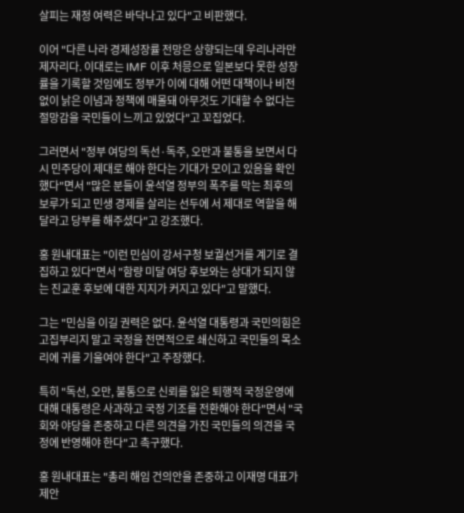살피는 재정 여력은 바닥나고 있다"고 비판했다.

이어 "다른 나라 경제성장률 전망은 상향되는데 우리나라만 제자리다. 이대로는 IMF 이후 처믕으로 일본보다 못한 성장률을 기록할 것임에도 정부가 이에 대해 어떤 대책이나 비전 없이 낡은 이념과 정책에 매몰돼 아무것도 기대할 수 없다는 절망감을 국민들이 느끼고 있었다"고 꼬집었다.

그러면서 "정부 여당의 독선·독주, 오만과 불통을 보면서 다시 민주당이 제대로 해야 한다는 기대가 모이고 있음을 확인했다"면서 "많은 분들이 윤석열 정부의 폭주를 막는 최후의 보루가 되고 민생 경제를 살리는 선두에 서 제대로 역할을 해달라고 당부를 해주셨다"고 강조했다.

홍 원내대표는 "이런 민심이 강서구청 보궐선거를 계기로 결집하고 있다"면서 "함량 미달 여당 후보와는 상대가 되지 않는 진교훈 후보에 대한 지지가 커지고 있다"고 말했다.

그는 "민심을 이길 권력은 없다. 윤석열 대통령과 국민의힘은 고집부리지 말고 국정을 전면적으로 쇄신하고 국민들의 목소리에 귀를 기울여야 한다"고 주장했다.

특히 "독선, 오만, 불통으로 신뢰를 잃은 퇴행적 국정운영에 대해 대통령은 사과하고 국정 기조를 전환해야 한다"면서 "국회와 야당을 존중하고 다른 의견을 가진 국민들의 의견을 국정에 반영해야 한다"고 촉구했다.

홍 원내대표는 "총리 해임 건의안을 존중하고 이재명 대표가 제안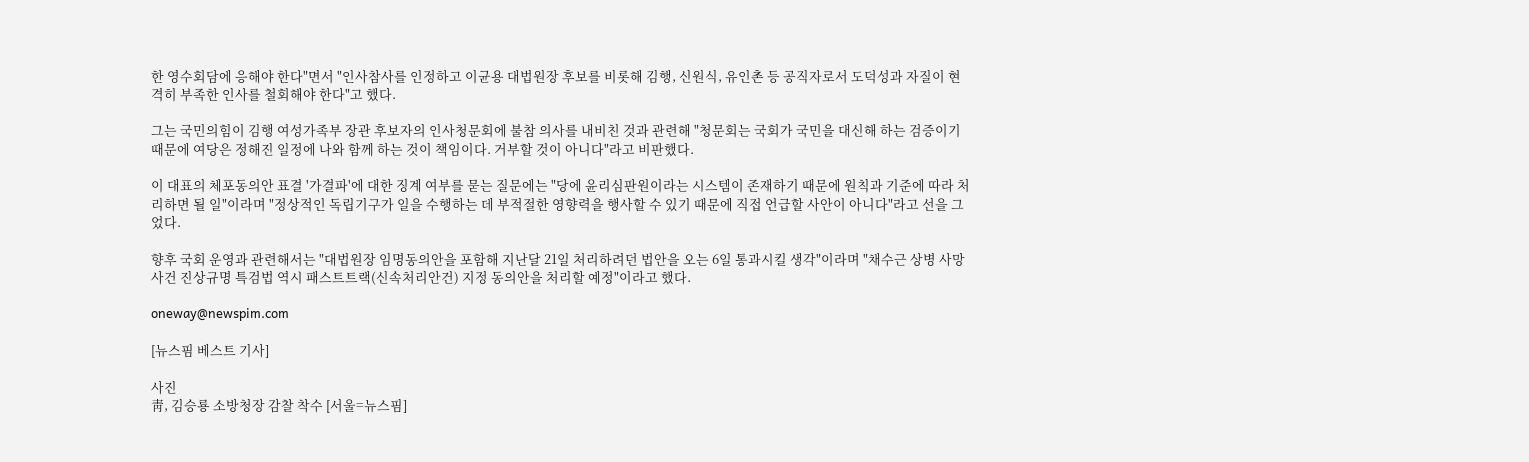한 영수회담에 응해야 한다"면서 "인사참사를 인정하고 이균용 대법원장 후보를 비롯해 김행, 신원식, 유인촌 등 공직자로서 도덕성과 자질이 현격히 부족한 인사를 철회해야 한다"고 했다.

그는 국민의힘이 김행 여성가족부 장관 후보자의 인사청문회에 불참 의사를 내비친 것과 관련해 "청문회는 국회가 국민을 대신해 하는 검증이기 때문에 여당은 정해진 일정에 나와 함께 하는 것이 책임이다. 거부할 것이 아니다"라고 비판했다.

이 대표의 체포동의안 표결 '가결파'에 대한 징계 여부를 묻는 질문에는 "당에 윤리심판원이라는 시스템이 존재하기 때문에 원칙과 기준에 따라 처리하면 될 일"이라며 "정상적인 독립기구가 일을 수행하는 데 부적절한 영향력을 행사할 수 있기 때문에 직접 언급할 사안이 아니다"라고 선을 그었다.

향후 국회 운영과 관련해서는 "대법원장 임명동의안을 포함해 지난달 21일 처리하려던 법안을 오는 6일 통과시킬 생각"이라며 "채수근 상병 사망사건 진상규명 특검법 역시 패스트트랙(신속처리안건) 지정 동의안을 처리할 예정"이라고 했다.

oneway@newspim.com

[뉴스핌 베스트 기사]

사진
靑, 김승룡 소방청장 감찰 착수 [서울=뉴스핌]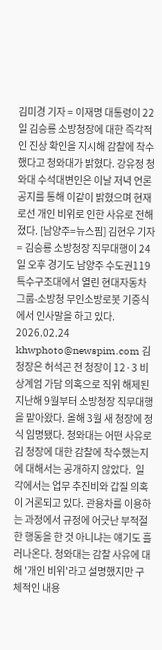김미경 기자 = 이재명 대통령이 22일 김승룡 소방청장에 대한 즉각적인 진상 확인을 지시해 감찰에 착수했다고 청와대가 밝혔다. 강유정 청와대 수석대변인은 이날 저녁 언론 공지를 통해 이같이 밝혔으며 현재로선 개인 비위로 인한 사유로 전해졌다. [남양주=뉴스핌] 김현우 기자 = 김승룡 소방청장 직무대행이 24일 오후 경기도 남양주 수도권119특수구조대에서 열린 현대자동차그룹-소방청 무인소방로봇 기증식에서 인사말을 하고 있다. 2026.02.24 khwphoto@newspim.com 김 청장은 허석곤 전 청장이 12·3 비상계엄 가담 의혹으로 직위 해제된 지난해 9월부터 소방청장 직무대행을 맡아왔다. 올해 3월 새 청장에 정식 임명됐다. 청와대는 어떤 사유로 김 청장에 대한 감찰에 착수했는지에 대해서는 공개하지 않았다.  일각에서는 업무 추진비와 갑질 의혹이 거론되고 있다. 관용차를 이용하는 과정에서 규정에 어긋난 부적절한 행동을 한 것 아니냐는 얘기도 흘러나온다. 청와대는 감찰 사유에 대해 '개인 비위'라고 설명했지만 구체적인 내용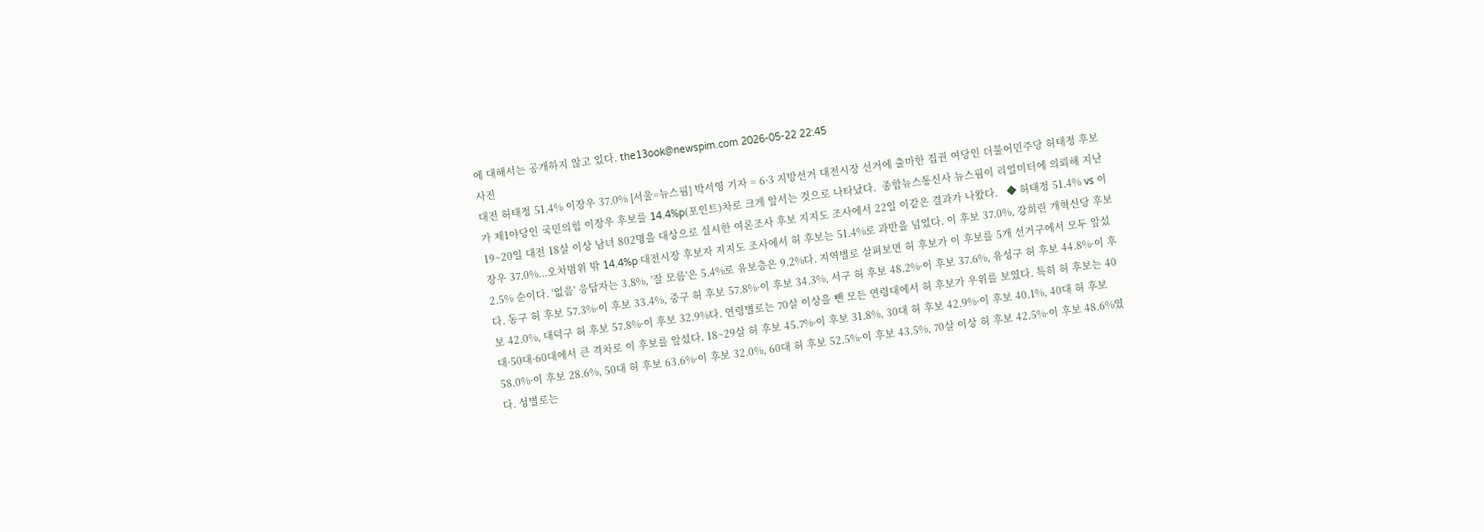에 대해서는 공개하지 않고 있다. the13ook@newspim.com 2026-05-22 22:45
사진
대전 허태정 51.4% 이장우 37.0% [서울=뉴스핌] 박서영 기자 = 6·3 지방선거 대전시장 선거에 출마한 집권 여당인 더불어민주당 허태정 후보가 제1야당인 국민의힘 이장우 후보를 14.4%p(포인트)차로 크게 앞서는 것으로 나타났다.  종합뉴스통신사 뉴스핌이 리얼미터에 의뢰해 지난 19~20일 대전 18살 이상 남녀 802명을 대상으로 실시한 여론조사 후보 지지도 조사에서 22일 이같은 결과가 나왔다.   ◆ 허태정 51.4% vs 이장우 37.0%...오차범위 밖 14.4%p 대전시장 후보자 지지도 조사에서 허 후보는 51.4%로 과반을 넘었다. 이 후보 37.0%, 강희린 개혁신당 후보 2.5% 순이다. '없음' 응답자는 3.8%, '잘 모름'은 5.4%로 유보층은 9.2%다. 지역별로 살펴보면 허 후보가 이 후보를 5개 선거구에서 모두 앞섰다. 동구 허 후보 57.3%·이 후보 33.4%, 중구 허 후보 57.8%·이 후보 34.3%, 서구 허 후보 48.2%·이 후보 37.6%, 유성구 허 후보 44.8%·이 후보 42.0%, 대덕구 허 후보 57.8%·이 후보 32.9%다. 연령별로는 70살 이상을 뺀 모든 연령대에서 허 후보가 우위를 보였다. 특히 허 후보는 40대·50대·60대에서 큰 격차로 이 후보를 앞섰다. 18~29살 허 후보 45.7%·이 후보 31.8%, 30대 허 후보 42.9%·이 후보 40.1%, 40대 허 후보  58.0%·이 후보 28.6%, 50대 허 후보 63.6%·이 후보 32.0%, 60대 허 후보 52.5%·이 후보 43.5%, 70살 이상 허 후보 42.5%·이 후보 48.6%였다. 성별로는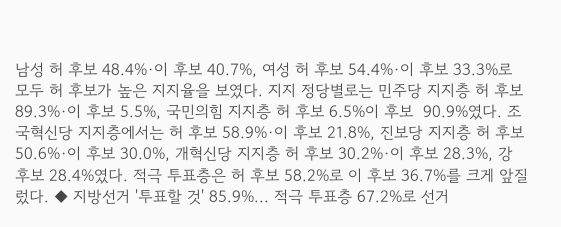남성 허 후보 48.4%·이 후보 40.7%, 여성 허 후보 54.4%·이 후보 33.3%로 모두 허 후보가 높은 지지율을 보였다. 지지 정당별로는 민주당 지지층 허 후보 89.3%·이 후보 5.5%, 국민의힘 지지층 허 후보 6.5%이 후보  90.9%였다. 조국혁신당 지지층에서는 허 후보 58.9%·이 후보 21.8%, 진보당 지지층 허 후보 50.6%·이 후보 30.0%, 개혁신당 지지층 허 후보 30.2%·이 후보 28.3%, 강 후보 28.4%였다. 적극 투표층은 허 후보 58.2%로 이 후보 36.7%를 크게 앞질렀다. ◆ 지방선거 '투표할 것' 85.9%... 적극 투표층 67.2%로 선거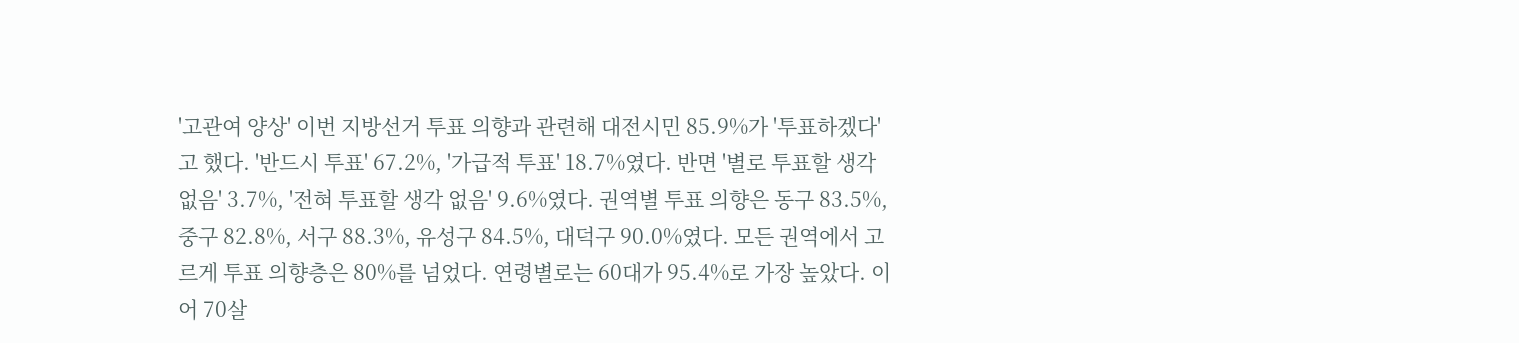'고관여 양상' 이번 지방선거 투표 의향과 관련해 대전시민 85.9%가 '투표하겠다'고 했다. '반드시 투표' 67.2%, '가급적 투표' 18.7%였다. 반면 '별로 투표할 생각 없음' 3.7%, '전혀 투표할 생각 없음' 9.6%였다. 권역별 투표 의향은 동구 83.5%, 중구 82.8%, 서구 88.3%, 유성구 84.5%, 대덕구 90.0%였다. 모든 권역에서 고르게 투표 의향층은 80%를 넘었다. 연령별로는 60대가 95.4%로 가장 높았다. 이어 70살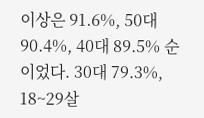이상은 91.6%, 50대 90.4%, 40대 89.5% 순이었다. 30대 79.3%, 18~29살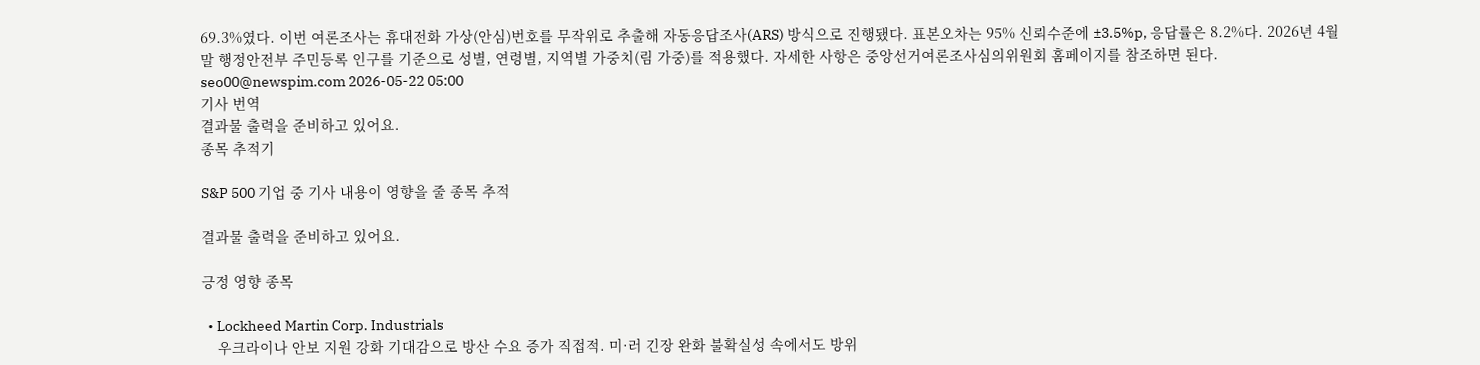69.3%였다. 이번 여론조사는 휴대전화 가상(안심)번호를 무작위로 추출해 자동응답조사(ARS) 방식으로 진행됐다. 표본오차는 95% 신뢰수준에 ±3.5%p, 응답률은 8.2%다. 2026년 4월 말 행정안전부 주민등록 인구를 기준으로 성별, 연령별, 지역별 가중치(림 가중)를 적용했다. 자세한 사항은 중앙선거여론조사심의위원회 홈페이지를 참조하면 된다. seo00@newspim.com 2026-05-22 05:00
기사 번역
결과물 출력을 준비하고 있어요.
종목 추적기

S&P 500 기업 중 기사 내용이 영향을 줄 종목 추적

결과물 출력을 준비하고 있어요.

긍정 영향 종목

  • Lockheed Martin Corp. Industrials
    우크라이나 안보 지원 강화 기대감으로 방산 수요 증가 직접적. 미·러 긴장 완화 불확실성 속에서도 방위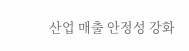산업 매출 안정성 강화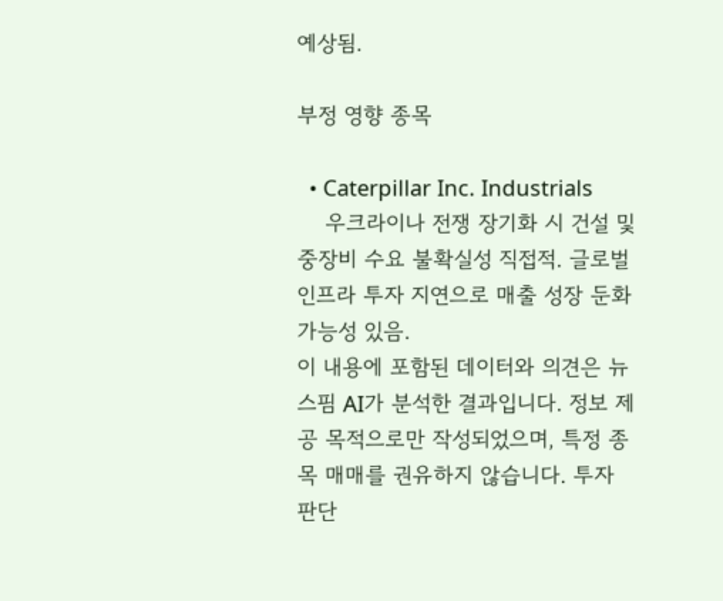예상됨.

부정 영향 종목

  • Caterpillar Inc. Industrials
    우크라이나 전쟁 장기화 시 건설 및 중장비 수요 불확실성 직접적. 글로벌 인프라 투자 지연으로 매출 성장 둔화 가능성 있음.
이 내용에 포함된 데이터와 의견은 뉴스핌 AI가 분석한 결과입니다. 정보 제공 목적으로만 작성되었으며, 특정 종목 매매를 권유하지 않습니다. 투자 판단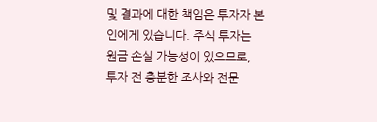및 결과에 대한 책임은 투자자 본인에게 있습니다. 주식 투자는 원금 손실 가능성이 있으므로, 투자 전 충분한 조사와 전문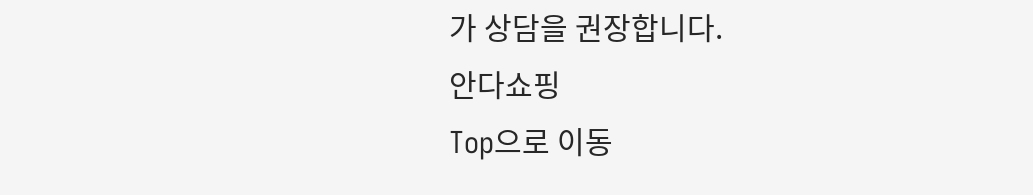가 상담을 권장합니다.
안다쇼핑
Top으로 이동